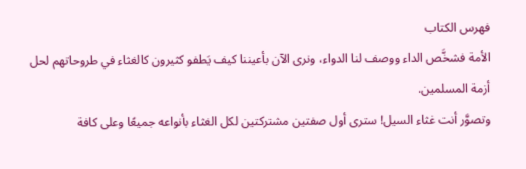فهرس الكتاب
الأمة فشخَّص الداء ووصف لنا الدواء، ونرى الآن بأعيننا كيف يَطفو كثيرون كالغثاء في طروحاتهم لحل أزمة المسلمين.
وتصوَّر أنت غثاء السيل! سترى أول صفتين مشتركتين لكل الغثاء بأنواعه جميعًا وعلى كافة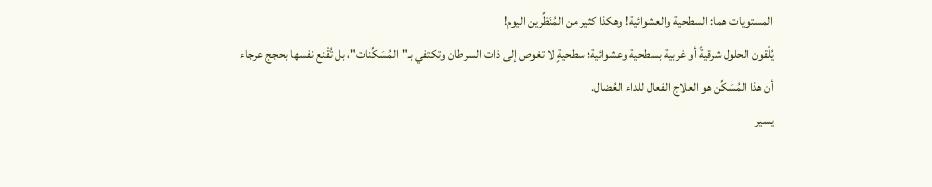المستويات هما: السطحية والعشوائية! وهكذا كثير من المُنَظِّرين اليوم!
يُلْقون الحلول شرقيةً أو غربية بسطحية وعشوائية؛ سطحيةٍ لا تغوص إلى ذات السرطان وتكتفي بـ"المُسَكِّنات"، بل تُقْنع نفسها بحجج عرجاء أن هذا المُسَكِّن هو العلاج الفعال للداء العُضال.
يسير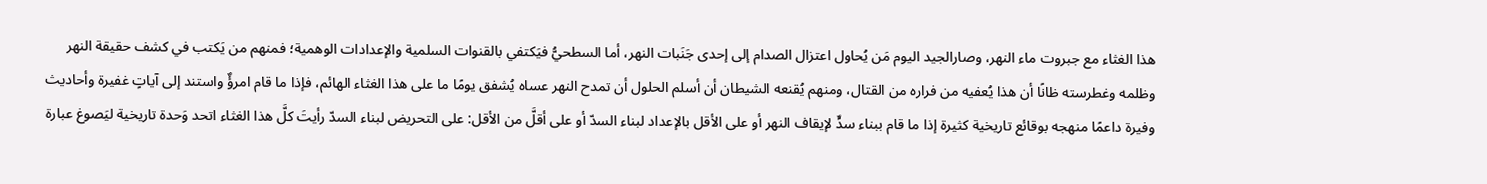هذا الغثاء مع جبروت ماء النهر، وصارالجيد اليوم مَن يُحاول اعتزال الصدام إلى إحدى جَنَبات النهر، أما السطحيُّ فيَكتفي بالقنوات السلمية والإعدادات الوهمية؛ فمنهم من يَكتب في كشف حقيقة النهر وظلمه وغطرسته ظانًا أن هذا يُعفيه من فراره من القتال، ومنهم يُقنعه الشيطان أن أسلم الحلول أن تمدح النهر عساه يُشفق يومًا ما على هذا الغثاء الهائم، فإذا ما قام امرؤٌ واستند إلى آياتٍ غفيرة وأحاديث وفيرة داعمًا منهجه بوقائع تاريخية كثيرة إذا ما قام ببناء سدٍّ لإيقاف النهر أو على الأقل بالإعداد لبناء السدّ أو على أقلَّ من الأقل: على التحريض لبناء السدّ رأيتَ كلَّ هذا الغثاء اتحد وَحدة تاريخية ليَصوغ عبارة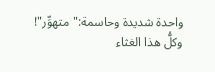واحدة شديدة وحاسمة:"متهوِّر"!
وكلُّ هذا الغثاء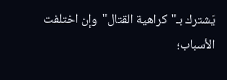يَشترك بـ"كراهية القتال"وإن اختلفت الأسباب؛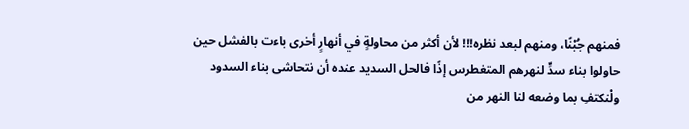فمنهم جُبْنًا، ومنهم لبعد نظره!!! لأن أكثر من محاولةٍ في أنهارٍ أخرى باءت بالفشل حين حاولوا بناء سدٍّ لنهرهم المتغطرس إذًا فالحل السديد عنده أن نتحاشى بناء السدود ولْنكتفِ بما وضعه لنا النهر من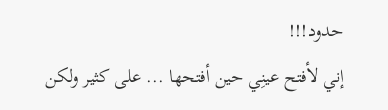حدود!!!
إني لأفتح عينِي حين أفتحها ... على كثير ولكن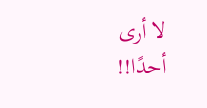لا أرى أحدًا!!